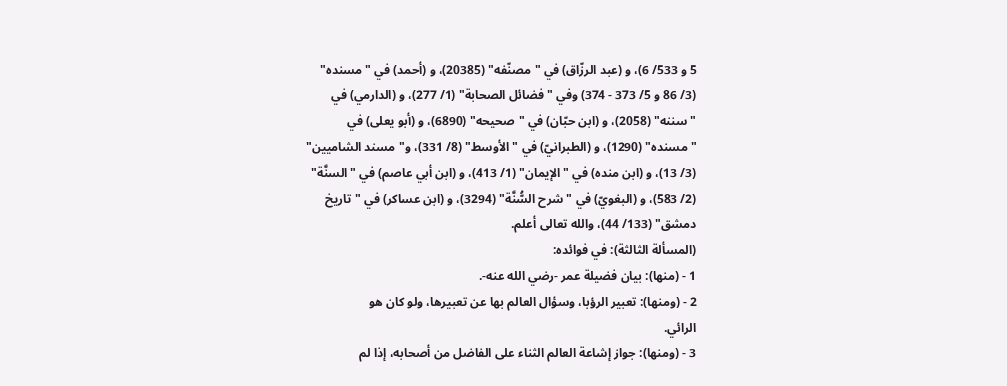5 و 533/ 6)، و (عبد الرزّاق) في "مصنّفه" (20385)، و (أحمد) في "مسنده"
(3/ 86 و 5/ 373 - 374) وفي "فضائل الصحابة" (1/ 277)، و (الدارمي) في
"سننه" (2058)، و (ابن حبّان) في "صحيحه" (6890)، و (أبو يعلى) في
"مسنده" (1290)، و (الطبرانيّ) في "الأوسط" (8/ 331)، و"مسند الشاميين"
(3/ 13)، و (ابن منده) في "الإيمان" (1/ 413)، و (ابن أبي عاصم) في "السنَّة"
(2/ 583)، و (البغويّ) في "شرح السُّنَّة" (3294)، و (ابن عساكر) في "تاريخ
دمشق" (133/ 44)، والله تعالى أعلم.
(المسألة الثالثة): في فوائده:
1 - (منها): بيان فضيلة عمر -رضي الله عنه-.
2 - (ومنها): تعبير الرؤبا، وسؤال العالم بها عن تعبيرها، ولو كان هو
الرائي.
3 - (ومنها): جواز إشاعة العالم الثناء على الفاضل من أصحابه، إذا لم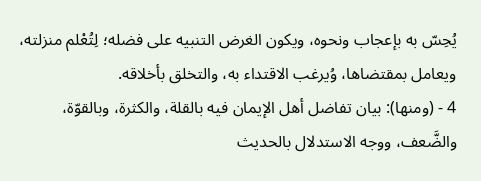يُحِسّ به بإعجاب ونحوه، ويكون الغرض التنبيه على فضله؛ لِتُعْلم منزلته،
ويعامل بمقتضاها، وُيرغب الاقتداء به، والتخلق بأخلاقه.
4 - (ومنها): بيان تفاضل أهل الإيمان فيه بالقلة، والكثرة، وبالقوّة،
والضَّعف، ووجه الاستدلال بالحديث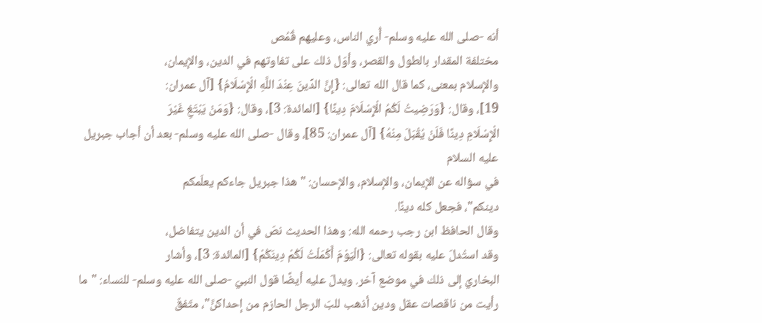أنه -صلى الله عليه وسلم- أُري الناس، وعليهم قُمُص
مختلفة المقدار بالطول والقصر، وأوّل ذلك على تفاوتهم في الدين، والإيمان،
والإسلام بمعنى، كما قال الله تعالى: {إِنَّ الدِّينَ عِنْدَ اللَّهِ الْإِسْلَامُ} [آل عمران:
19]، وقال: {وَرَضِيتُ لَكُمُ الْإِسْلَامَ دِينًا} [المائدة: 3]، وقال: {وَمَنْ يَبْتَغِ غَيْرَ
الْإِسْلَامِ دِينًا فَلَنْ يُقْبَلَ مِنْهُ} [آل عمران: 85]، وقال -صلى الله عليه وسلم- بعد أن أجاب جبريل عليه السلام
في سؤاله عن الإيمان، والإسلام، والإحسان: "هذا جبريل جاءكم يعلّمكم
دينكم"، فجعل كله دينًا.
وقال الحافظ ابن رجب رحمه الله: وهذا الحديث نصّ في أن الدين يتفاضل،
وقد استُدلّ عليه بقوله تعالى: {الْيَوْمَ أَكْمَلْتُ لَكُمْ دِينَكُمْ} [المائدة: 3]، وأشار
البخاريّ إلى ذلك في موضع آخر. ويدلّ عليه أيضًا قول النبيّ -صلى الله عليه وسلم- للنساء: "ما
رأيت من ناقصات عقل ودين أذهب للبّ الرجل الحازم من إحداكنَّ"، متّفقٌ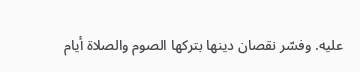عليه. وفسّر نقصان دينها بتركها الصوم والصلاة أيام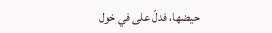حيضها، فدلّ على في خول